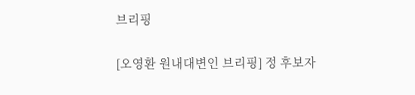브리핑

[오영환 원내대변인 브리핑] 정 후보자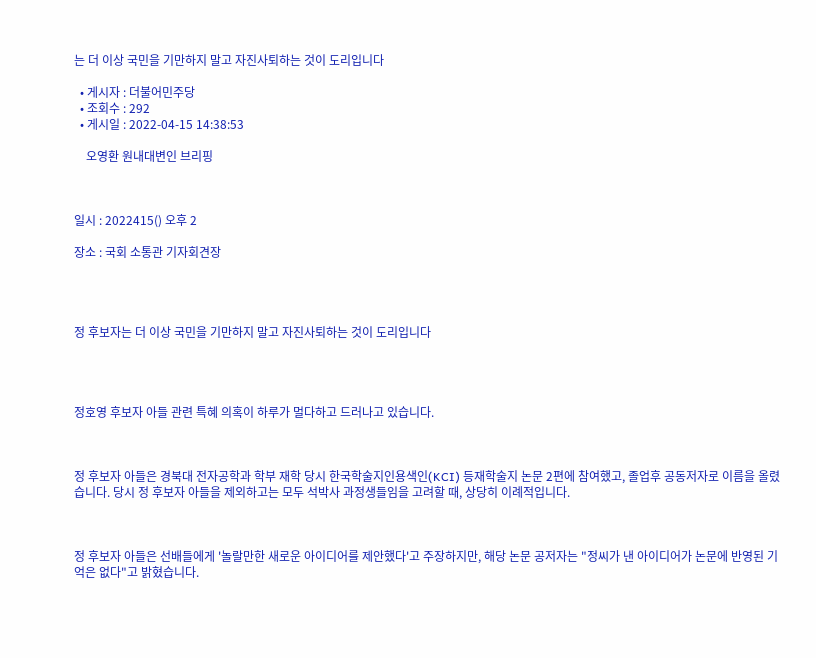는 더 이상 국민을 기만하지 말고 자진사퇴하는 것이 도리입니다

  • 게시자 : 더불어민주당
  • 조회수 : 292
  • 게시일 : 2022-04-15 14:38:53

    오영환 원내대변인 브리핑



일시 : 2022415() 오후 2

장소 : 국회 소통관 기자회견장




정 후보자는 더 이상 국민을 기만하지 말고 자진사퇴하는 것이 도리입니다




정호영 후보자 아들 관련 특혜 의혹이 하루가 멀다하고 드러나고 있습니다.



정 후보자 아들은 경북대 전자공학과 학부 재학 당시 한국학술지인용색인(KCI) 등재학술지 논문 2편에 참여했고, 졸업후 공동저자로 이름을 올렸습니다. 당시 정 후보자 아들을 제외하고는 모두 석박사 과정생들임을 고려할 때, 상당히 이례적입니다.



정 후보자 아들은 선배들에게 '놀랄만한 새로운 아이디어를 제안했다'고 주장하지만, 해당 논문 공저자는 "정씨가 낸 아이디어가 논문에 반영된 기억은 없다"고 밝혔습니다.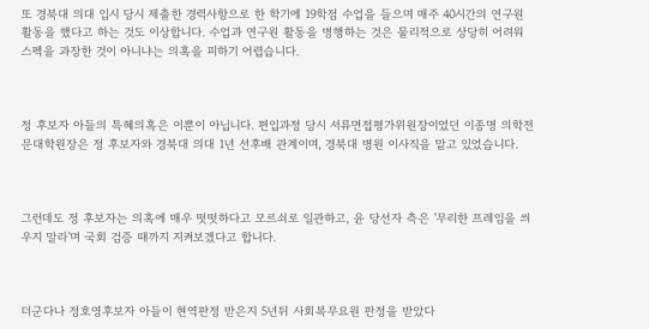또 경북대 의대 입시 당시 제출한 경력사항으로 한 학기에 19학점 수업을 들으며 매주 40시간의 연구원 활동을 했다고 하는 것도 이상합니다. 수업과 연구원 활동을 병행하는 것은 물리적으로 상당히 어려워 스펙을 과장한 것이 아니냐는 의혹을 피하기 어렵습니다.



정 후보자 아들의 특혜의혹은 이뿐이 아닙니다. 편입과정 당시 서류면접평가위원장이었던 이종명 의학전문대학원장은 정 후보자와 경북대 의대 1년 선후배 관계이며, 경북대 병원 이사직을 맡고 있었습니다.



그런데도 정 후보자는 의혹에 매우 떳떳하다고 모르쇠로 일관하고, 윤 당선자 측은 '무리한 프레임을 씌우지 말라'며 국회 검증 때까지 지켜보겠다고 합니다.



더군다나 정호영후보자 아들이 현역판정 받은지 5년뒤 사회복무요원 판정을 받았다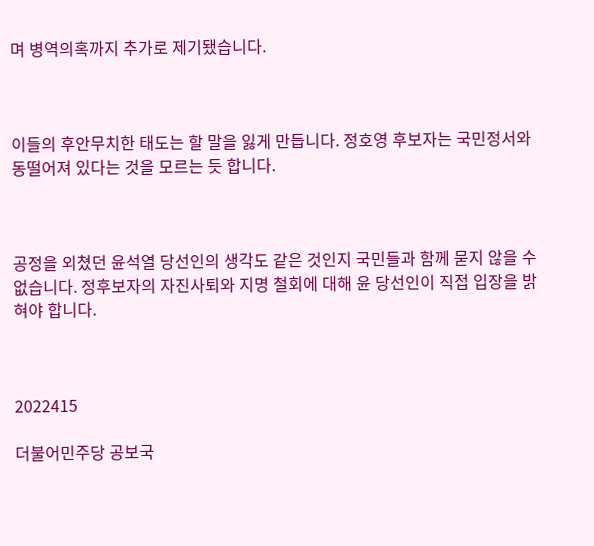며 병역의혹까지 추가로 제기됐습니다.



이들의 후안무치한 태도는 할 말을 잃게 만듭니다. 정호영 후보자는 국민정서와 동떨어져 있다는 것을 모르는 듯 합니다.



공정을 외쳤던 윤석열 당선인의 생각도 같은 것인지 국민들과 함께 묻지 않을 수 없습니다. 정후보자의 자진사퇴와 지명 철회에 대해 윤 당선인이 직접 입장을 밝혀야 합니다.



2022415

더불어민주당 공보국